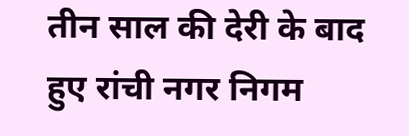तीन साल की देरी के बाद हुए रांची नगर निगम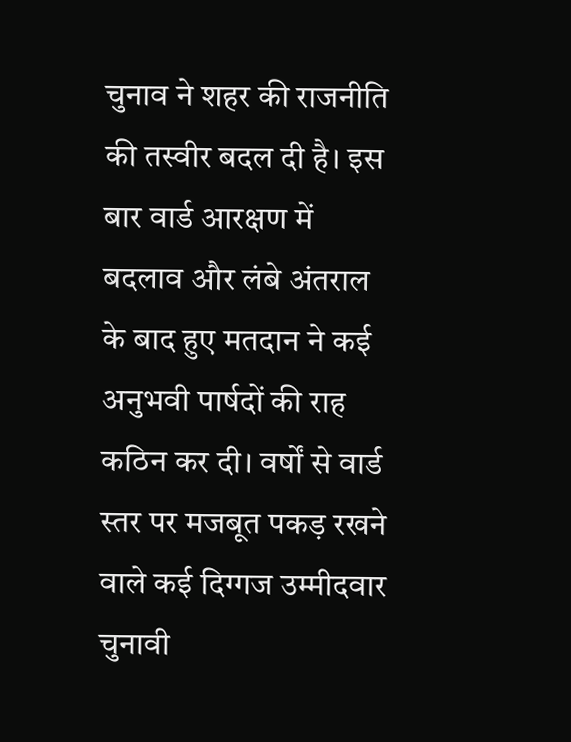चुनाव ने शहर की राजनीति की तस्वीर बदल दी है। इस बार वार्ड आरक्षण में बदलाव और लंबे अंतराल के बाद हुए मतदान ने कई अनुभवी पार्षदों की राह कठिन कर दी। वर्षों से वार्ड स्तर पर मजबूत पकड़ रखने वाले कई दिग्गज उम्मीदवार चुनावी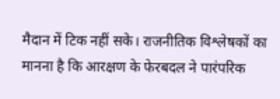मैदान में टिक नहीं सके। राजनीतिक विश्लेषकों का मानना है कि आरक्षण के फेरबदल ने पारंपरिक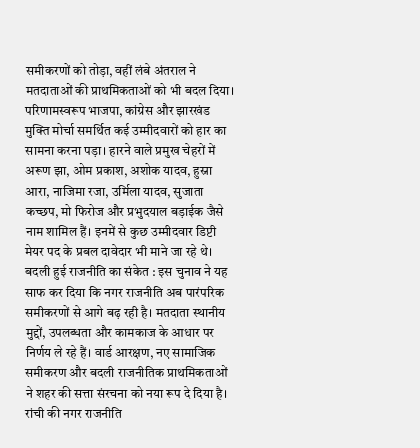समीकरणों को तोड़ा, वहीं लंबे अंतराल ने मतदाताओं की प्राथमिकताओं को भी बदल दिया। परिणामस्वरूप भाजपा, कांग्रेस और झारखंड मुक्ति मोर्चा समर्थित कई उम्मीदवारों को हार का सामना करना पड़ा। हारने वाले प्रमुख चेहरों में अरूण झा, ओम प्रकाश, अशोक यादव, हुस्ना आरा, नाजिमा रजा, उर्मिला यादव, सुजाता कच्छप, मो फिरोज और प्रभुदयाल बड़ाईक जैसे नाम शामिल हैं। इनमें से कुछ उम्मीदवार डिप्टी मेयर पद के प्रबल दावेदार भी माने जा रहे थे। बदली हुई राजनीति का संकेत : इस चुनाव ने यह साफ कर दिया कि नगर राजनीति अब पारंपरिक समीकरणों से आगे बढ़ रही है। मतदाता स्थानीय मुद्दों, उपलब्धता और कामकाज के आधार पर निर्णय ले रहे हैं। वार्ड आरक्षण, नए सामाजिक समीकरण और बदली राजनीतिक प्राथमिकताओं ने शहर की सत्ता संरचना को नया रूप दे दिया है। रांची की नगर राजनीति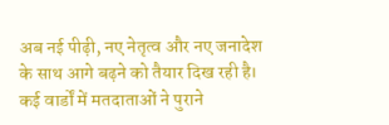अब नई पीढ़ी, नए नेतृत्व और नए जनादेश के साथ आगे बढ़ने को तैयार दिख रही है। कई वार्डों में मतदाताओं ने पुराने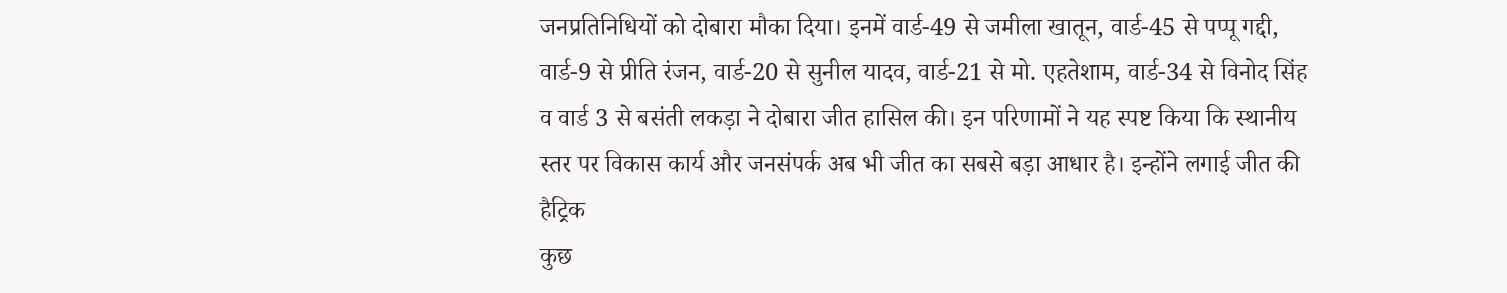जनप्रतिनिधियों को दोबारा मौका दिया। इनमें वार्ड-49 से जमीला खातून, वार्ड-45 से पप्पू गद्दी, वार्ड-9 से प्रीति रंजन, वार्ड-20 से सुनील यादव, वार्ड-21 से मो. एहतेशाम, वार्ड-34 से विनोद सिंह व वार्ड 3 से बसंती लकड़ा ने दोबारा जीत हासिल की। इन परिणामों ने यह स्पष्ट किया कि स्थानीय स्तर पर विकास कार्य और जनसंपर्क अब भी जीत का सबसे बड़ा आधार है। इन्होंने लगाई जीत की हैट्रिक
कुछ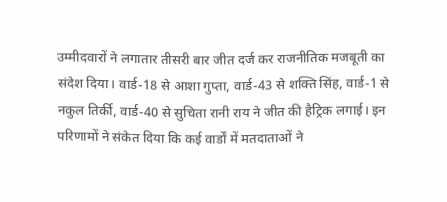उम्मीदवारों ने लगातार तीसरी बार जीत दर्ज कर राजनीतिक मजबूती का संदेश दिया। वार्ड-18 से आशा गुप्ता, वार्ड-43 से शक्ति सिंह, वार्ड-1 से नकुल तिर्की, वार्ड-40 से सुचिता रानी राय ने जीत की हैट्रिक लगाई। इन परिणामों ने संकेत दिया कि कई वार्डों में मतदाताओं ने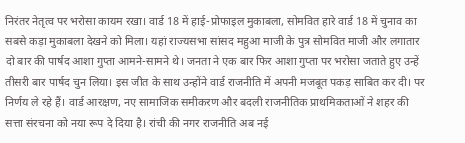निरंतर नेतृत्व पर भरोसा कायम रखा। वार्ड 18 में हाई-प्रोफाइल मुकाबला, सोमवित हारे वार्ड 18 में चुनाव का सबसे कड़ा मुकाबला देखने को मिला। यहां राज्यसभा सांसद महुआ माजी के पुत्र सोमवित माजी और लगातार दो बार की पार्षद आशा गुप्ता आमने-सामने थे। जनता ने एक बार फिर आशा गुप्ता पर भरोसा जताते हुए उन्हें तीसरी बार पार्षद चुन लिया। इस जीत के साथ उन्होंने वार्ड राजनीति में अपनी मजबूत पकड़ साबित कर दी। पर निर्णय ले रहे हैं। वार्ड आरक्षण, नए सामाजिक समीकरण और बदली राजनीतिक प्राथमिकताओं ने शहर की सत्ता संरचना को नया रूप दे दिया है। रांची की नगर राजनीति अब नई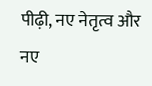पीढ़ी, नए नेतृत्व और नए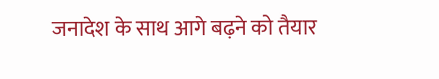जनादेश के साथ आगे बढ़ने को तैयार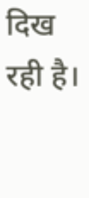दिख रही है।